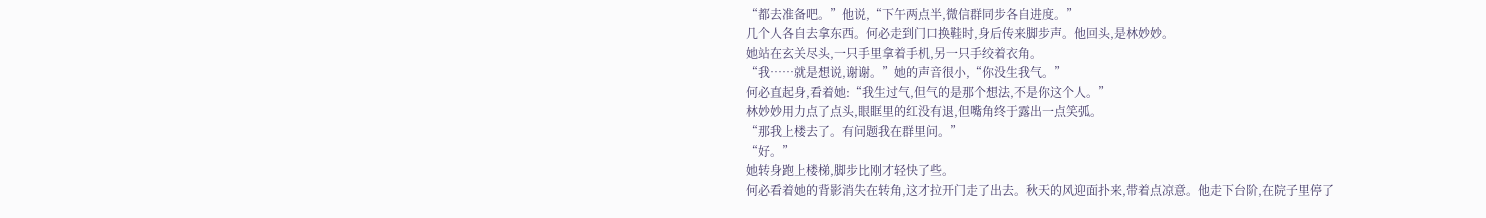“都去准备吧。”他说,“下午两点半,微信群同步各自进度。”
几个人各自去拿东西。何必走到门口换鞋时,身后传来脚步声。他回头,是林妙妙。
她站在玄关尽头,一只手里拿着手机,另一只手绞着衣角。
“我……就是想说,谢谢。”她的声音很小,“你没生我气。”
何必直起身,看着她:“我生过气,但气的是那个想法,不是你这个人。”
林妙妙用力点了点头,眼眶里的红没有退,但嘴角终于露出一点笑弧。
“那我上楼去了。有问题我在群里问。”
“好。”
她转身跑上楼梯,脚步比刚才轻快了些。
何必看着她的背影消失在转角,这才拉开门走了出去。秋天的风迎面扑来,带着点凉意。他走下台阶,在院子里停了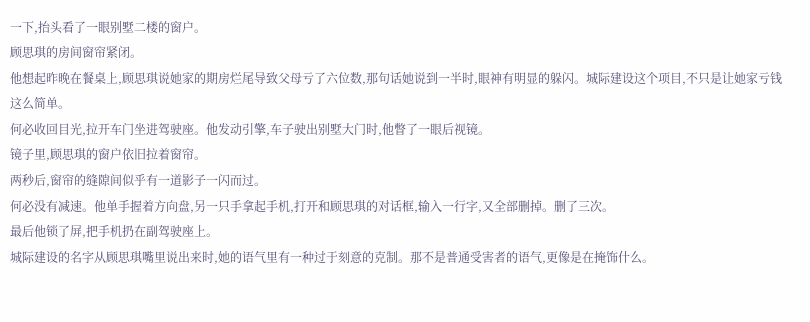一下,抬头看了一眼别墅二楼的窗户。
顾思琪的房间窗帘紧闭。
他想起昨晚在餐桌上,顾思琪说她家的期房烂尾导致父母亏了六位数,那句话她说到一半时,眼神有明显的躲闪。城际建设这个项目,不只是让她家亏钱这么简单。
何必收回目光,拉开车门坐进驾驶座。他发动引擎,车子驶出别墅大门时,他瞥了一眼后视镜。
镜子里,顾思琪的窗户依旧拉着窗帘。
两秒后,窗帘的缝隙间似乎有一道影子一闪而过。
何必没有减速。他单手握着方向盘,另一只手拿起手机,打开和顾思琪的对话框,输入一行字,又全部删掉。删了三次。
最后他锁了屏,把手机扔在副驾驶座上。
城际建设的名字从顾思琪嘴里说出来时,她的语气里有一种过于刻意的克制。那不是普通受害者的语气,更像是在掩饰什么。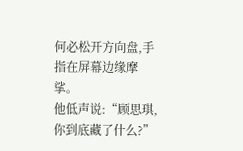何必松开方向盘,手指在屏幕边缘摩挲。
他低声说:“顾思琪,你到底藏了什么?”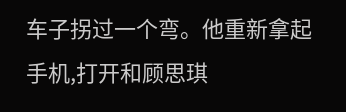车子拐过一个弯。他重新拿起手机,打开和顾思琪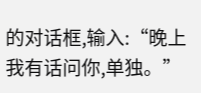的对话框,输入:“晚上我有话问你,单独。”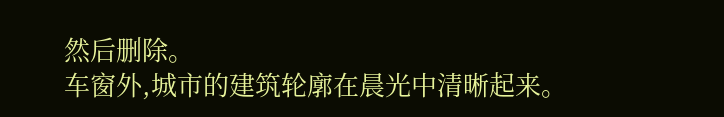然后删除。
车窗外,城市的建筑轮廓在晨光中清晰起来。